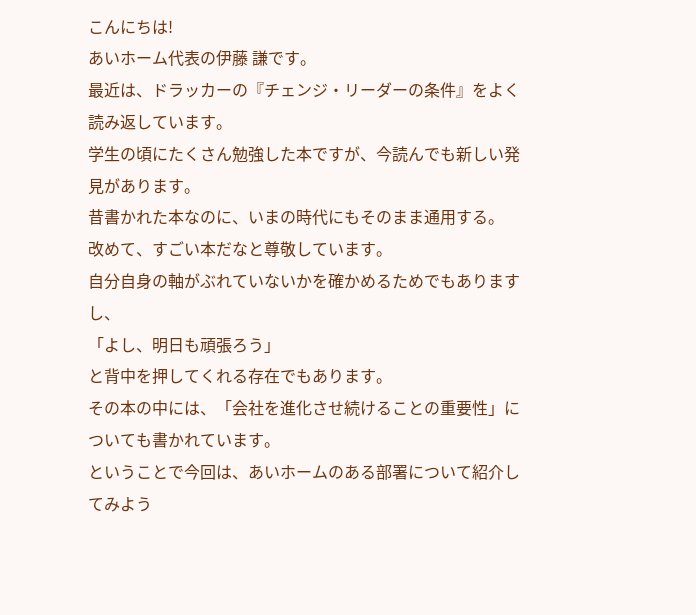こんにちは!
あいホーム代表の伊藤 謙です。
最近は、ドラッカーの『チェンジ・リーダーの条件』をよく読み返しています。
学生の頃にたくさん勉強した本ですが、今読んでも新しい発見があります。
昔書かれた本なのに、いまの時代にもそのまま通用する。
改めて、すごい本だなと尊敬しています。
自分自身の軸がぶれていないかを確かめるためでもありますし、
「よし、明日も頑張ろう」
と背中を押してくれる存在でもあります。
その本の中には、「会社を進化させ続けることの重要性」についても書かれています。
ということで今回は、あいホームのある部署について紹介してみよう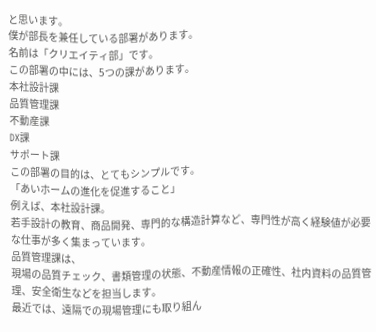と思います。
僕が部長を兼任している部署があります。
名前は「クリエイティ部」です。
この部署の中には、5つの課があります。
本社設計課
品質管理課
不動産課
DX課
サポート課
この部署の目的は、とてもシンプルです。
「あいホームの進化を促進すること」
例えば、本社設計課。
若手設計の教育、商品開発、専門的な構造計算など、専門性が高く経験値が必要な仕事が多く集まっています。
品質管理課は、
現場の品質チェック、書類管理の状態、不動産情報の正確性、社内資料の品質管理、安全衛生などを担当します。
最近では、遠隔での現場管理にも取り組ん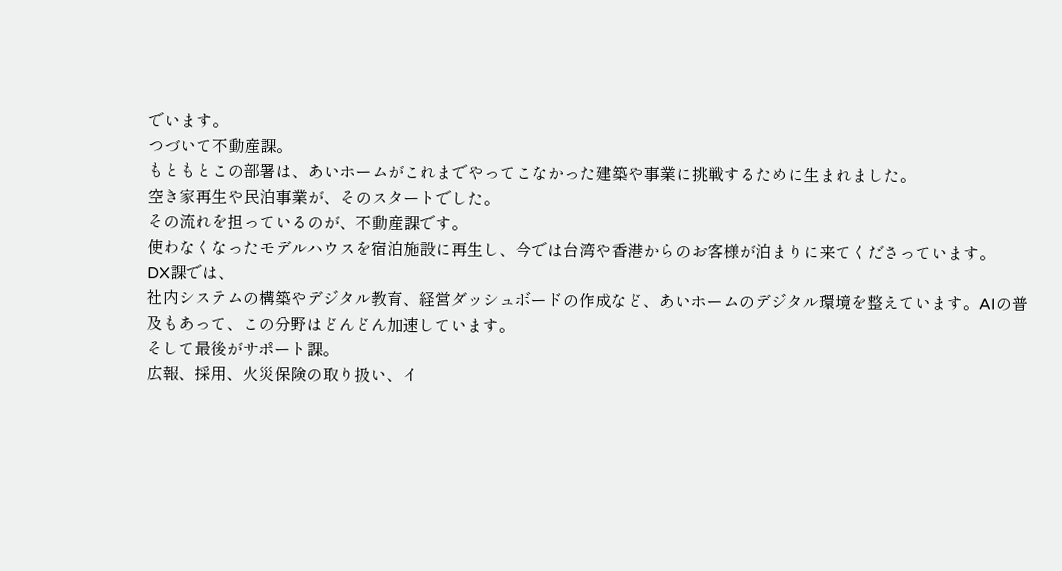でいます。
つづいて不動産課。
もともとこの部署は、あいホームがこれまでやってこなかった建築や事業に挑戦するために生まれました。
空き家再生や民泊事業が、そのスタートでした。
その流れを担っているのが、不動産課です。
使わなくなったモデルハウスを宿泊施設に再生し、今では台湾や香港からのお客様が泊まりに来てくださっています。
DX課では、
社内システムの構築やデジタル教育、経営ダッシュボードの作成など、あいホームのデジタル環境を整えています。AIの普及もあって、この分野はどんどん加速しています。
そして最後がサポート課。
広報、採用、火災保険の取り扱い、イ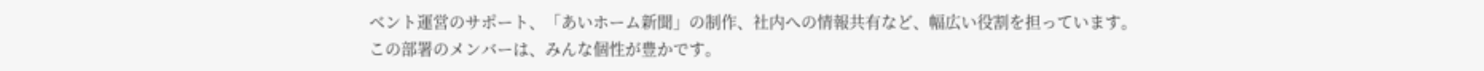ベント運営のサポート、「あいホーム新聞」の制作、社内への情報共有など、幅広い役割を担っています。
この部署のメンバーは、みんな個性が豊かです。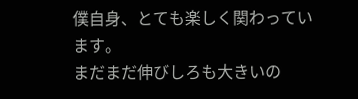僕自身、とても楽しく関わっています。
まだまだ伸びしろも大きいの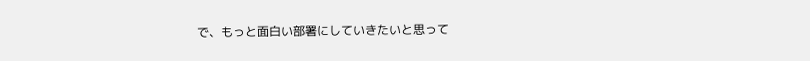で、もっと面白い部署にしていきたいと思って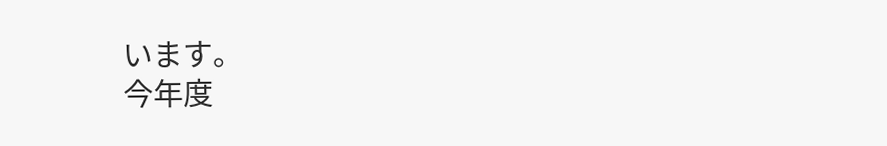います。
今年度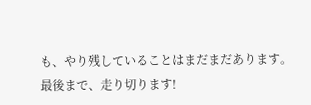も、やり残していることはまだまだあります。
最後まで、走り切ります!